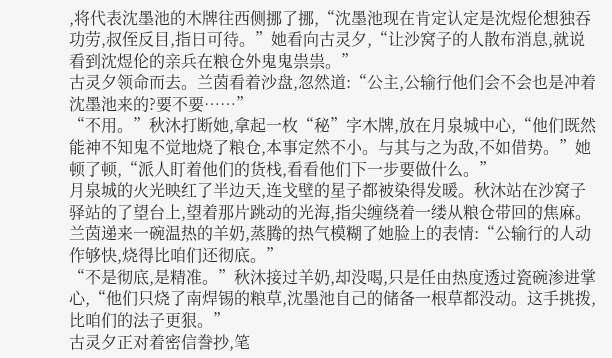,将代表沈墨池的木牌往西侧挪了挪,“沈墨池现在肯定认定是沈煜伦想独吞功劳,叔侄反目,指日可待。”她看向古灵夕,“让沙窝子的人散布消息,就说看到沈煜伦的亲兵在粮仓外鬼鬼祟祟。”
古灵夕领命而去。兰茵看着沙盘,忽然道:“公主,公输行他们会不会也是冲着沈墨池来的?要不要……”
“不用。”秋沐打断她,拿起一枚“秘”字木牌,放在月泉城中心,“他们既然能神不知鬼不觉地烧了粮仓,本事定然不小。与其与之为敌,不如借势。”她顿了顿,“派人盯着他们的货栈,看看他们下一步要做什么。”
月泉城的火光映红了半边天,连戈壁的星子都被染得发暖。秋沐站在沙窝子驿站的了望台上,望着那片跳动的光海,指尖缠绕着一缕从粮仓带回的焦麻。
兰茵递来一碗温热的羊奶,蒸腾的热气模糊了她脸上的表情:“公输行的人动作够快,烧得比咱们还彻底。”
“不是彻底,是精准。”秋沐接过羊奶,却没喝,只是任由热度透过瓷碗渗进掌心,“他们只烧了南焊锡的粮草,沈墨池自己的储备一根草都没动。这手挑拨,比咱们的法子更狠。”
古灵夕正对着密信誊抄,笔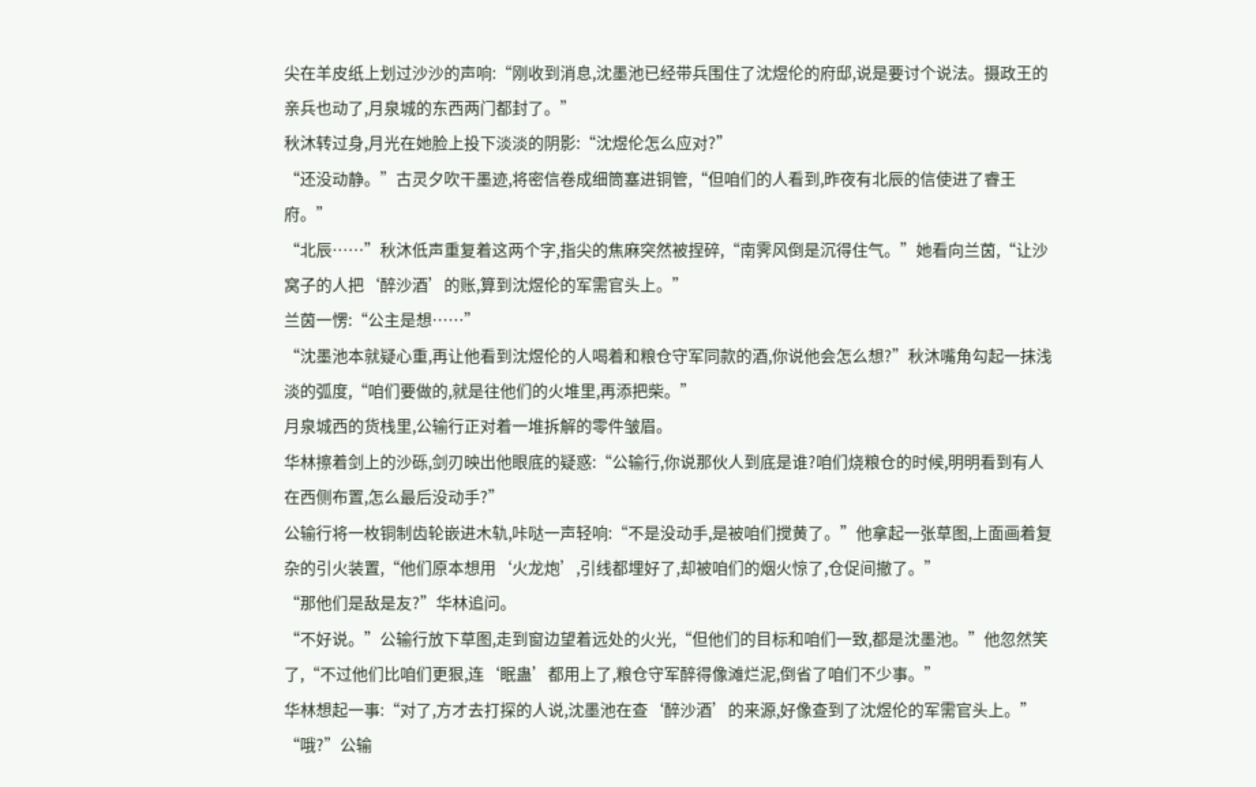尖在羊皮纸上划过沙沙的声响:“刚收到消息,沈墨池已经带兵围住了沈煜伦的府邸,说是要讨个说法。摄政王的亲兵也动了,月泉城的东西两门都封了。”
秋沐转过身,月光在她脸上投下淡淡的阴影:“沈煜伦怎么应对?”
“还没动静。”古灵夕吹干墨迹,将密信卷成细筒塞进铜管,“但咱们的人看到,昨夜有北辰的信使进了睿王府。”
“北辰……”秋沐低声重复着这两个字,指尖的焦麻突然被捏碎,“南霁风倒是沉得住气。”她看向兰茵,“让沙窝子的人把‘醉沙酒’的账,算到沈煜伦的军需官头上。”
兰茵一愣:“公主是想……”
“沈墨池本就疑心重,再让他看到沈煜伦的人喝着和粮仓守军同款的酒,你说他会怎么想?”秋沐嘴角勾起一抹浅淡的弧度,“咱们要做的,就是往他们的火堆里,再添把柴。”
月泉城西的货栈里,公输行正对着一堆拆解的零件皱眉。
华林擦着剑上的沙砾,剑刃映出他眼底的疑惑:“公输行,你说那伙人到底是谁?咱们烧粮仓的时候,明明看到有人在西侧布置,怎么最后没动手?”
公输行将一枚铜制齿轮嵌进木轨,咔哒一声轻响:“不是没动手,是被咱们搅黄了。”他拿起一张草图,上面画着复杂的引火装置,“他们原本想用‘火龙炮’,引线都埋好了,却被咱们的烟火惊了,仓促间撤了。”
“那他们是敌是友?”华林追问。
“不好说。”公输行放下草图,走到窗边望着远处的火光,“但他们的目标和咱们一致,都是沈墨池。”他忽然笑了,“不过他们比咱们更狠,连‘眠蛊’都用上了,粮仓守军醉得像滩烂泥,倒省了咱们不少事。”
华林想起一事:“对了,方才去打探的人说,沈墨池在查‘醉沙酒’的来源,好像查到了沈煜伦的军需官头上。”
“哦?”公输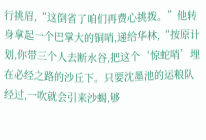行挑眉,“这倒省了咱们再费心挑拨。”他转身拿起一个巴掌大的铜哨,递给华林,“按原计划,你带三个人去断水谷,把这个‘惊蛇哨’埋在必经之路的沙丘下。只要沈墨池的运粮队经过,一吹就会引来沙蝎,够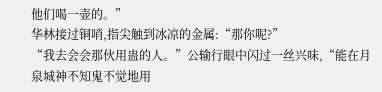他们喝一壶的。”
华林接过铜哨,指尖触到冰凉的金属:“那你呢?”
“我去会会那伙用蛊的人。”公输行眼中闪过一丝兴味,“能在月泉城神不知鬼不觉地用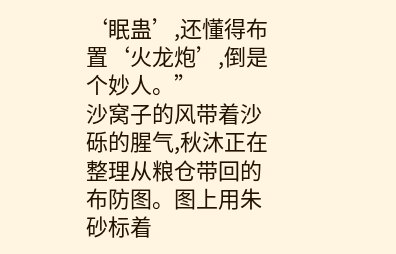‘眠蛊’,还懂得布置‘火龙炮’,倒是个妙人。”
沙窝子的风带着沙砾的腥气,秋沐正在整理从粮仓带回的布防图。图上用朱砂标着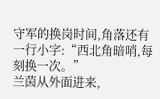守军的换岗时间,角落还有一行小字:“西北角暗哨,每刻换一次。”
兰茵从外面进来,